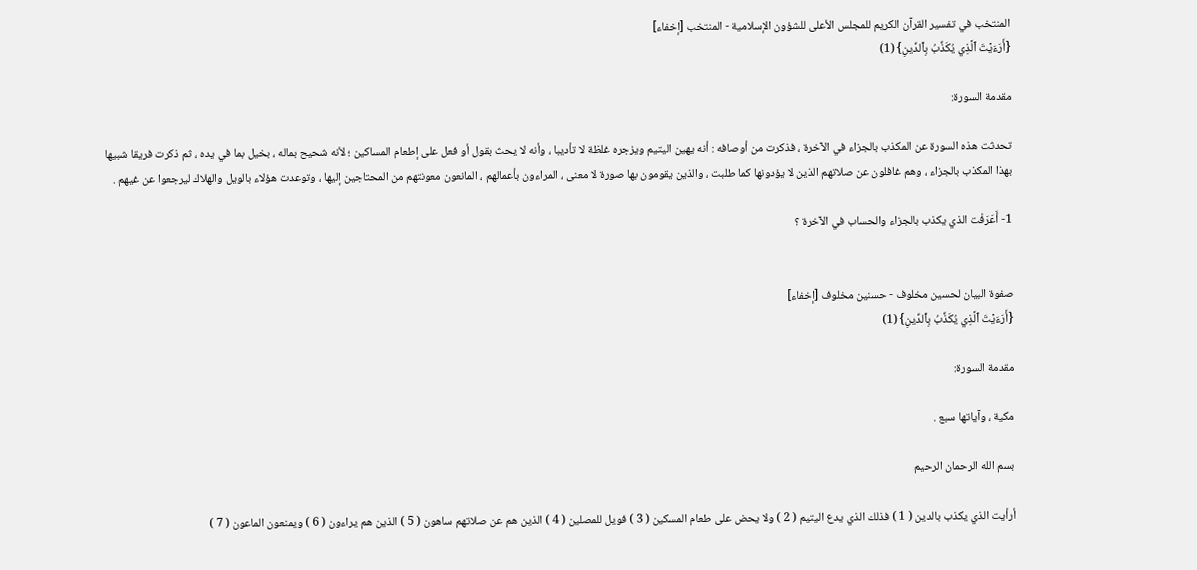المنتخب في تفسير القرآن الكريم للمجلس الأعلى للشؤون الإسلامية - المنتخب [إخفاء]
{أَرَءَيۡتَ ٱلَّذِي يُكَذِّبُ بِٱلدِّينِ} (1)

مقدمة السورة:

تحدثت هذه السورة عن المكذب بالجزاء في الآخرة ، فذكرت من أوصافه : أنه يهين اليتيم ويزجره غلظة لا تأديبا ، وأنه لا يحث بقول أو فعل على إطعام المساكين ؛ لأنه شحيح بماله ، بخيل بما في يده ، ثم ذكرت فريقا شبيها بهذا المكذب بالجزاء ، وهم غافلون عن صلاتهم الذين لا يؤدونها كما طلبت ، والذين يقومون بها صورة لا معنى ، المراءون بأعمالهم ، المانعون معونتهم من المحتاجين إليها ، وتوعدت هؤلاء بالويل والهلاك ليرجعوا عن غيهم .

1- أَعَرَفْت الذي يكذب بالجزاء والحساب في الآخرة ؟


صفوة البيان لحسين مخلوف - حسنين مخلوف [إخفاء]
{أَرَءَيۡتَ ٱلَّذِي يُكَذِّبُ بِٱلدِّينِ} (1)

مقدمة السورة:

مكية ، وآياتها سبع .

بسم الله الرحمان الرحيم

أرأيت الذي يكذب بالدين ( 1 ) فذلك الذي يدع اليتيم ( 2 ) ولا يحض على طعام المسكين ( 3 ) فويل للمصلين ( 4 ) الذين هم عن صلاتهم ساهون ( 5 ) الذين هم يراءون ( 6 ) ويمنعون الماعون ( 7 )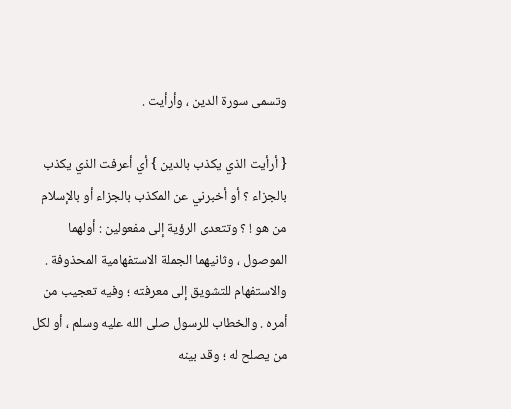وتسمى سورة الدين ، وأرأيت .

{ أرأيت الذي يكذب بالدين } أي أعرفت الذي يكذب بالجزاء ؟ أو أخبرني عن المكذب بالجزاء أو بالإسلام من هو ! ؟ وتتعدى الرؤية إلى مفعولين : أولهما الموصول ، وثانيهما الجملة الاستفهامية المحذوفة . والاستفهام للتشويق إلى معرفته ؛ وفيه تعجيب من أمره . والخطاب للرسول صلى الله عليه وسلم ، أو لكل من يصلح له ؛ وقد بينه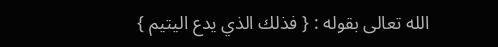الله تعالى بقوله : { فذلك الذي يدع اليتيم }